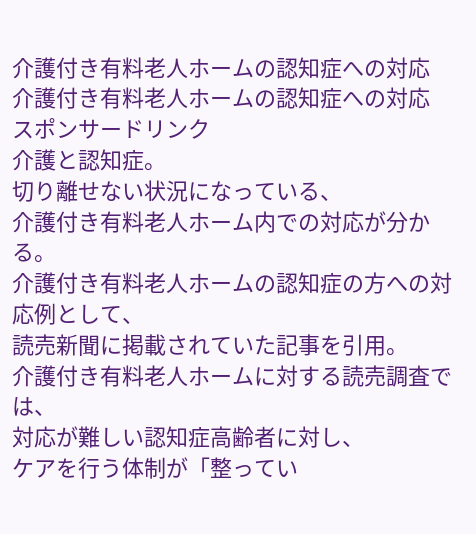介護付き有料老人ホームの認知症への対応
介護付き有料老人ホームの認知症への対応
スポンサードリンク
介護と認知症。
切り離せない状況になっている、
介護付き有料老人ホーム内での対応が分かる。
介護付き有料老人ホームの認知症の方への対応例として、
読売新聞に掲載されていた記事を引用。
介護付き有料老人ホームに対する読売調査では、
対応が難しい認知症高齢者に対し、
ケアを行う体制が「整ってい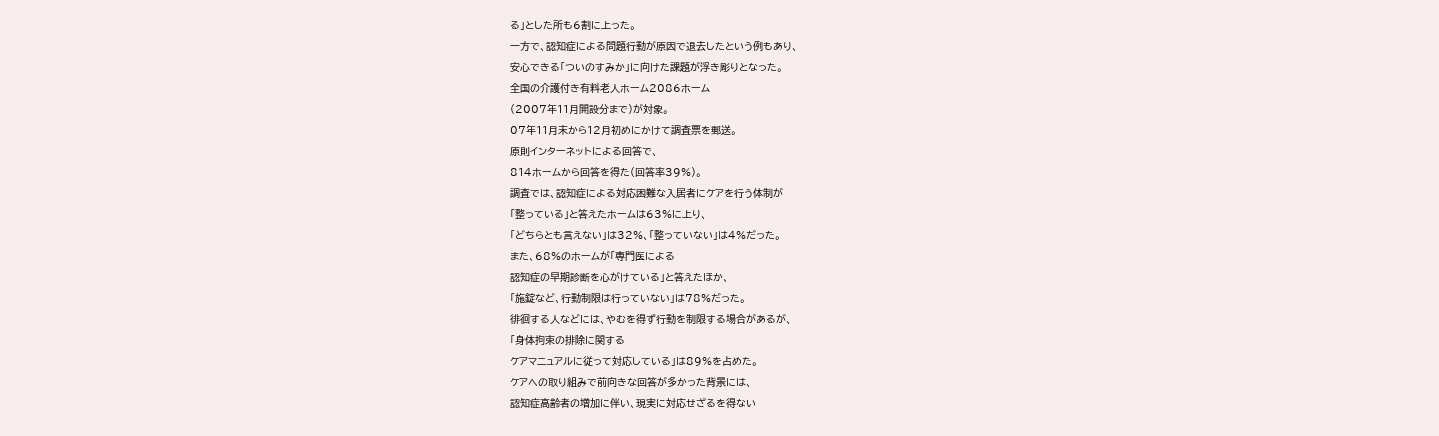る」とした所も6割に上った。
一方で、認知症による問題行動が原因で退去したという例もあり、
安心できる「ついのすみか」に向けた課題が浮き彫りとなった。
全国の介護付き有料老人ホーム2086ホーム
(2007年11月開設分まで)が対象。
07年11月末から12月初めにかけて調査票を郵送。
原則インターネットによる回答で、
814ホームから回答を得た(回答率39%)。
調査では、認知症による対応困難な入居者にケアを行う体制が
「整っている」と答えたホームは63%に上り、
「どちらとも言えない」は32%、「整っていない」は4%だった。
また、68%のホームが「専門医による
認知症の早期診断を心がけている」と答えたほか、
「施錠など、行動制限は行っていない」は78%だった。
徘徊する人などには、やむを得ず行動を制限する場合があるが、
「身体拘束の排除に関する
ケアマニュアルに従って対応している」は89%を占めた。
ケアへの取り組みで前向きな回答が多かった背景には、
認知症高齢者の増加に伴い、現実に対応せざるを得ない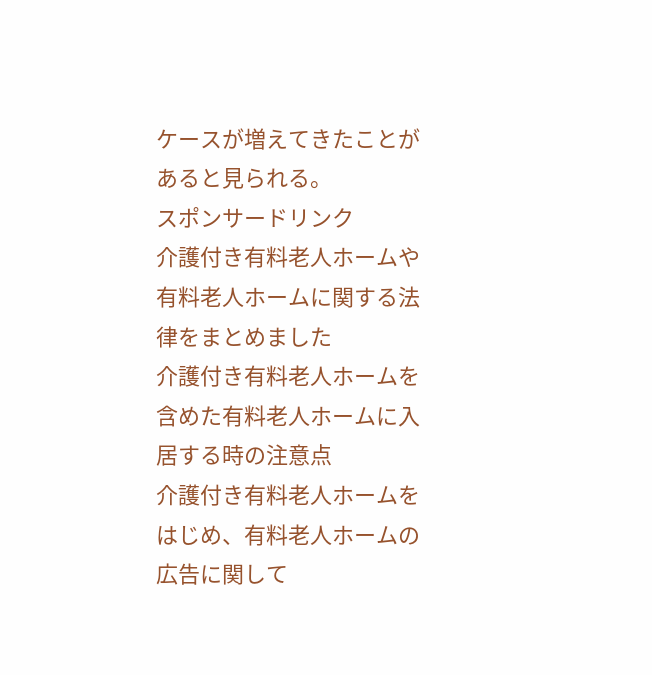ケースが増えてきたことがあると見られる。
スポンサードリンク
介護付き有料老人ホームや有料老人ホームに関する法律をまとめました
介護付き有料老人ホームを含めた有料老人ホームに入居する時の注意点
介護付き有料老人ホームをはじめ、有料老人ホームの広告に関して